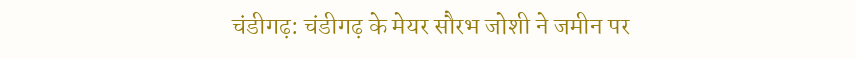चंडीगढ़: चंडीगढ़ के मेयर सौरभ जोशी ने जमीन पर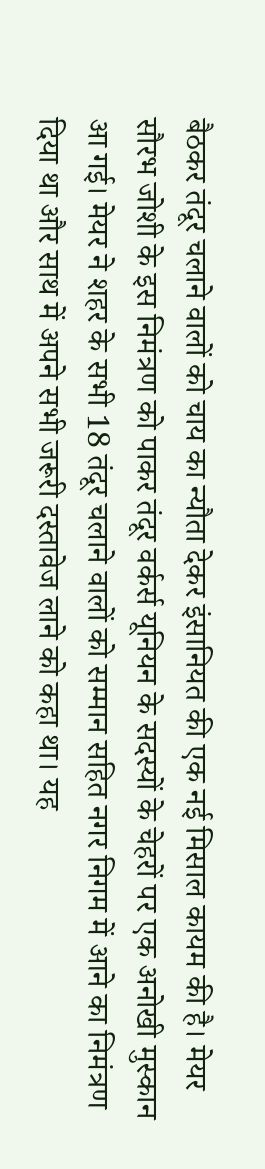बैठकर तंदूर चलाने वालों को चाय का न्यौता देकर इंसानियत की एक नई मिसाल कायम की है। मेयर सौरभ जोशी के इस निमंत्रण को पाकर तंदूर वर्कर्स यूनियन के सदस्यों के चेहरों पर एक अनोखी मुस्कान आ गई। मेयर ने शहर के सभी 18 तंदूर चलाने वालों को सम्मान सहित नगर निगम में आने का निमंत्रण दिया था और साथ में अपने सभी जरूरी दस्तावेज लाने को कहा था। यह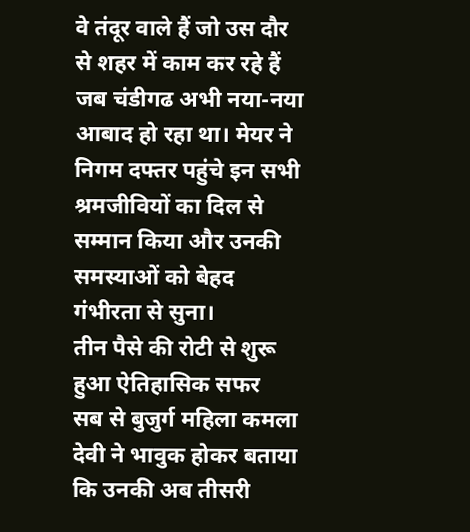वे तंदूर वाले हैं जो उस दौर से शहर में काम कर रहे हैं जब चंडीगढ अभी नया-नया आबाद हो रहा था। मेयर ने निगम दफ्तर पहुंचे इन सभी श्रमजीवियों का दिल से सम्मान किया और उनकी समस्याओं को बेहद गंभीरता से सुना।
तीन पैसे की रोटी से शुरू हुआ ऐतिहासिक सफर
सब से बुजुर्ग महिला कमला देवी ने भावुक होकर बताया कि उनकी अब तीसरी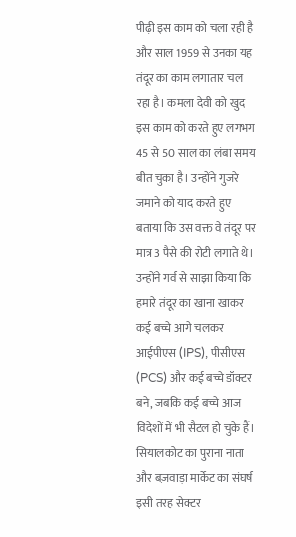पीढ़ी इस काम को चला रही है और साल 1959 से उनका यह तंदूर का काम लगातार चल रहा है। कमला देवी को खुद इस काम को करते हुए लगभग 45 से 50 साल का लंबा समय बीत चुका है। उन्होंने गुजरे जमाने को याद करते हुए बताया कि उस वक्त वे तंदूर पर मात्र 3 पैसे की रोटी लगाते थे। उन्होंने गर्व से साझा किया कि हमारे तंदूर का खाना खाकर कई बच्चे आगे चलकर आईपीएस (IPS), पीसीएस (PCS) और कई बच्चे डॉक्टर बने, जबकि कई बच्चे आज विदेशों में भी सैटल हो चुके हैं।
सियालकोट का पुराना नाता और बज़वाड़ा मार्केट का संघर्ष
इसी तरह सेक्टर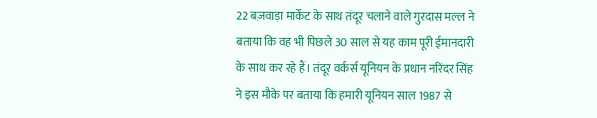22 बज़वाड़ा मार्केट के साथ तंदूर चलाने वाले गुरदास मल्ल ने बताया कि वह भी पिछले 30 साल से यह काम पूरी ईमानदारी के साथ कर रहे हैं। तंदूर वर्कर्स यूनियन के प्रधान नरिंदर सिंह ने इस मौके पर बताया कि हमारी यूनियन साल 1987 से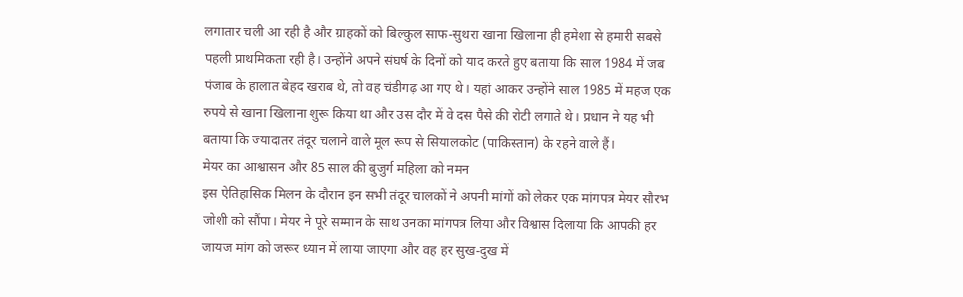लगातार चली आ रही है और ग्राहकों को बिल्कुल साफ-सुथरा खाना खिलाना ही हमेशा से हमारी सबसे पहली प्राथमिकता रही है। उन्होंने अपने संघर्ष के दिनों को याद करते हुए बताया कि साल 1984 में जब पंजाब के हालात बेहद खराब थे, तो वह चंडीगढ़ आ गए थे। यहां आकर उन्होंने साल 1985 में महज एक रुपये से खाना खिलाना शुरू किया था और उस दौर में वे दस पैसे की रोटी लगाते थे। प्रधान ने यह भी बताया कि ज्यादातर तंदूर चलाने वाले मूल रूप से सियालकोट (पाकिस्तान) के रहने वाले हैं।
मेयर का आश्वासन और 85 साल की बुजुर्ग महिला को नमन
इस ऐतिहासिक मिलन के दौरान इन सभी तंदूर चालकों ने अपनी मांगों को लेकर एक मांगपत्र मेयर सौरभ जोशी को सौंपा। मेयर ने पूरे सम्मान के साथ उनका मांगपत्र लिया और विश्वास दिलाया कि आपकी हर जायज मांग को जरूर ध्यान में लाया जाएगा और वह हर सुख-दुख में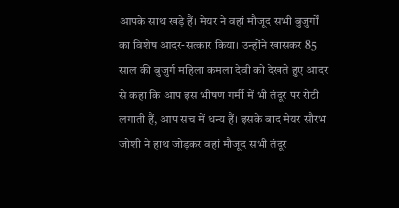आपके साथ खड़े हैं। मेयर ने वहां मौजूद सभी बुजुर्गों का विशेष आदर-सत्कार किया। उन्होंने खासकर 85 साल की बुजुर्ग महिला कमला देवी को देखते हुए आदर से कहा कि आप इस भीषण गर्मी में भी तंदूर पर रोटी लगाती हैं, आप सच में धन्य हैं। इसके बाद मेयर सौरभ जोशी ने हाथ जोड़कर वहां मौजूद सभी तंदूर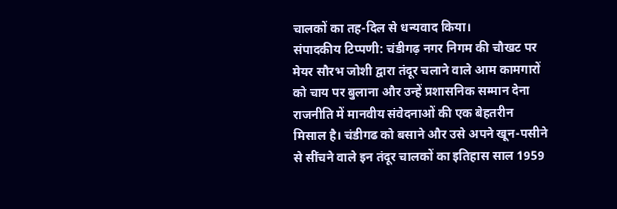चालकों का तह-दिल से धन्यवाद किया।
संपादकीय टिप्पणी: चंडीगढ़ नगर निगम की चौखट पर मेयर सौरभ जोशी द्वारा तंदूर चलाने वाले आम कामगारों को चाय पर बुलाना और उन्हें प्रशासनिक सम्मान देना राजनीति में मानवीय संवेदनाओं की एक बेहतरीन मिसाल है। चंडीगढ को बसाने और उसे अपने खून-पसीने से सींचने वाले इन तंदूर चालकों का इतिहास साल 1959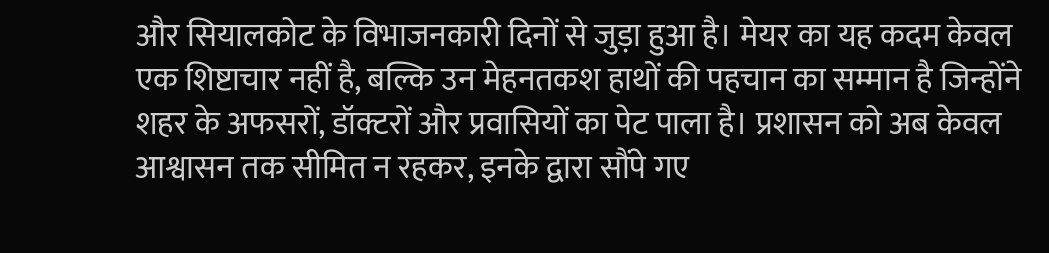और सियालकोट के विभाजनकारी दिनों से जुड़ा हुआ है। मेयर का यह कदम केवल एक शिष्टाचार नहीं है, बल्कि उन मेहनतकश हाथों की पहचान का सम्मान है जिन्होंने शहर के अफसरों, डॉक्टरों और प्रवासियों का पेट पाला है। प्रशासन को अब केवल आश्वासन तक सीमित न रहकर, इनके द्वारा सौंपे गए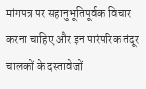मांगपत्र पर सहानुभूतिपूर्वक विचार करना चाहिए और इन पारंपरिक तंदूर चालकों के दस्तावेजों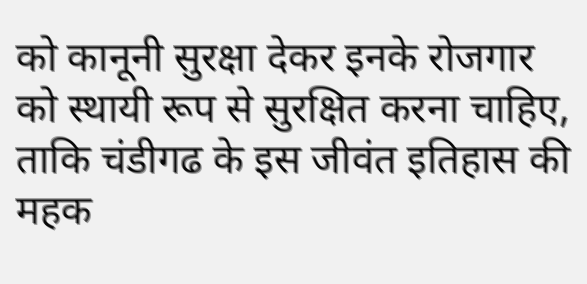को कानूनी सुरक्षा देकर इनके रोजगार को स्थायी रूप से सुरक्षित करना चाहिए, ताकि चंडीगढ के इस जीवंत इतिहास की महक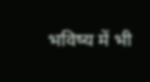भविष्य में भी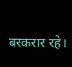बरकरार रहे।